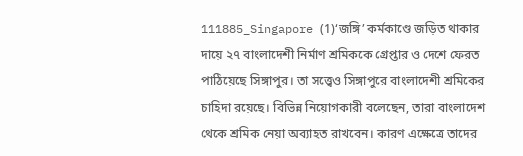111885_Singapore (1)‘জঙ্গি’ কর্মকাণ্ডে জড়িত থাকার দায়ে ২৭ বাংলাদেশী নির্মাণ শ্রমিককে গ্রেপ্তার ও দেশে ফেরত পাঠিয়েছে সিঙ্গাপুর। তা সত্ত্বেও সিঙ্গাপুরে বাংলাদেশী শ্রমিকের চাহিদা রয়েছে। বিভিন্ন নিয়োগকারী বলেছেন, তারা বাংলাদেশ থেকে শ্রমিক নেয়া অব্যাহত রাখবেন। কারণ এক্ষেত্রে তাদের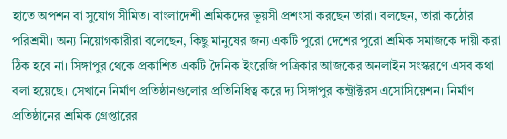হাতে অপশন বা সুযোগ সীমিত। বাংলাদেশী শ্রমিকদের ভূয়সী প্রশংসা করছেন তারা। বলছেন, তারা কঠোর পরিশ্রমী। অন্য নিয়োগকারীরা বলেছেন, কিছু মানুষের জন্য একটি পুরো দেশের পুরো শ্রমিক সমাজকে দায়ী করা ঠিক হবে না। সিঙ্গাপুর থেকে প্রকাশিত একটি দৈনিক ইংরেজি পত্রিকার আজকের অনলাইন সংস্করণে এসব কথা বলা হয়েছে। সেখানে নির্মাণ প্রতিষ্ঠানগুলোর প্রতিনিধিত্ব করে দ্য সিঙ্গাপুর কন্ট্রাক্টরস এসোসিয়েশন। নির্মাণ প্রতিষ্ঠানের শ্রমিক গ্রেপ্তারের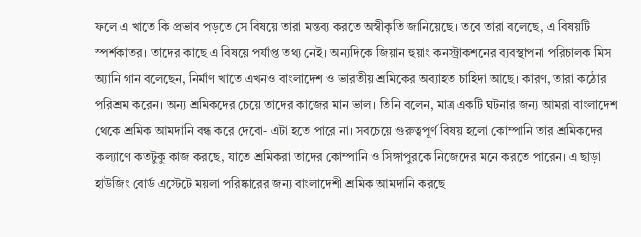ফলে এ খাতে কি প্রভাব পড়তে সে বিষয়ে তারা মন্তব্য করতে অস্বীকৃতি জানিয়েছে। তবে তারা বলেছে, এ বিষয়টি স্পর্শকাতর। তাদের কাছে এ বিষয়ে পর্যাপ্ত তথ্য নেই। অন্যদিকে জিয়ান হুয়াং কনস্ট্রাকশনের ব্যবস্থাপনা পরিচালক মিস অ্যানি গান বলেছেন, নির্মাণ খাতে এখনও বাংলাদেশ ও ভারতীয় শ্রমিকের অব্যাহত চাহিদা আছে। কারণ, তারা কঠোর পরিশ্রম করেন। অন্য শ্রমিকদের চেয়ে তাদের কাজের মান ভাল। তিনি বলেন, মাত্র একটি ঘটনার জন্য আমরা বাংলাদেশ থেকে শ্রমিক আমদানি বন্ধ করে দেবো- এটা হতে পারে না। সবচেয়ে গুরুত্বপূর্ণ বিষয় হলো কোম্পানি তার শ্রমিকদের কল্যাণে কতটুকু কাজ করছে, যাতে শ্রমিকরা তাদের কোম্পানি ও সিঙ্গাপুরকে নিজেদের মনে করতে পারেন। এ ছাড়া হাউজিং বোর্ড এস্টেটে ময়লা পরিষ্কারের জন্য বাংলাদেশী শ্রমিক আমদানি করছে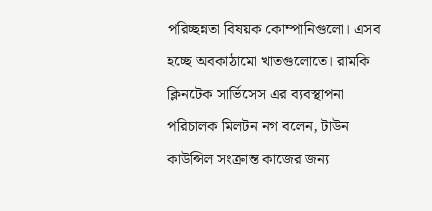পরিচ্ছন্নতা বিষয়ক কোম্পানিগুলো। এসব হচ্ছে অবকাঠামো খাতগুলোতে। রামকি ক্লিনটেক সার্ভিসেস এর ব্যবস্থাপনা পরিচালক মিলটন নগ বলেন, টাউন কাউন্সিল সংক্রান্ত কাজের জন্য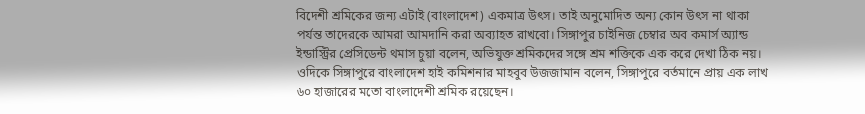বিদেশী শ্রমিকের জন্য এটাই (বাংলাদেশ) একমাত্র উৎস। তাই অনুমোদিত অন্য কোন উৎস না থাকা পর্যন্ত তাদেরকে আমরা আমদানি করা অব্যাহত রাখবো। সিঙ্গাপুর চাইনিজ চেম্বার অব কমার্স অ্যান্ড ইন্ডাস্ট্রির প্রেসিডেন্ট থমাস চুয়া বলেন, অভিযুক্ত শ্রমিকদের সঙ্গে শ্রম শক্তিকে এক করে দেখা ঠিক নয়। ওদিকে সিঙ্গাপুরে বাংলাদেশ হাই কমিশনার মাহবুব উজজামান বলেন, সিঙ্গাপুরে বর্তমানে প্রায় এক লাখ ৬০ হাজারের মতো বাংলাদেশী শ্রমিক রয়েছেন।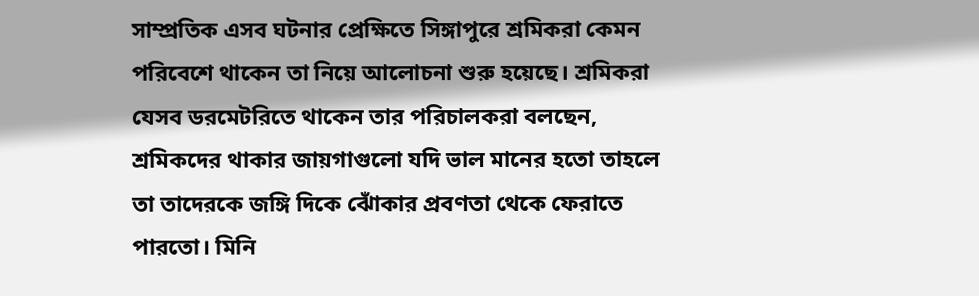সাম্প্রতিক এসব ঘটনার প্রেক্ষিতে সিঙ্গাপুরে শ্রমিকরা কেমন পরিবেশে থাকেন তা নিয়ে আলোচনা শুরু হয়েছে। শ্রমিকরা যেসব ডরমেটরিতে থাকেন তার পরিচালকরা বলছেন, শ্রমিকদের থাকার জায়গাগুলো যদি ভাল মানের হতো তাহলে তা তাদেরকে জঙ্গি দিকে ঝোঁকার প্রবণতা থেকে ফেরাতে পারতো। মিনি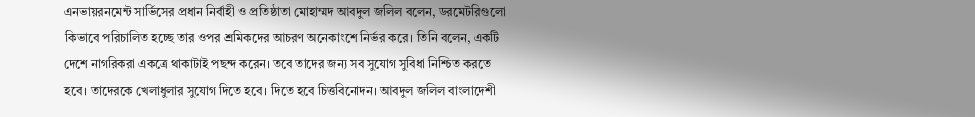এনভায়রনমেন্ট সার্ভিসের প্রধান নির্বাহী ও প্রতিষ্ঠাতা মোহাম্মদ আবদুল জলিল বলেন, ডরমেটরিগুলো কিভাবে পরিচালিত হচ্ছে তার ওপর শ্রমিকদের আচরণ অনেকাংশে নির্ভর করে। তিনি বলেন, একটি দেশে নাগরিকরা একত্রে থাকাটাই পছন্দ করেন। তবে তাদের জন্য সব সুযোগ সুবিধা নিশ্চিত করতে হবে। তাদেরকে খেলাধুলার সুযোগ দিতে হবে। দিতে হবে চিত্তবিনোদন। আবদুল জলিল বাংলাদেশী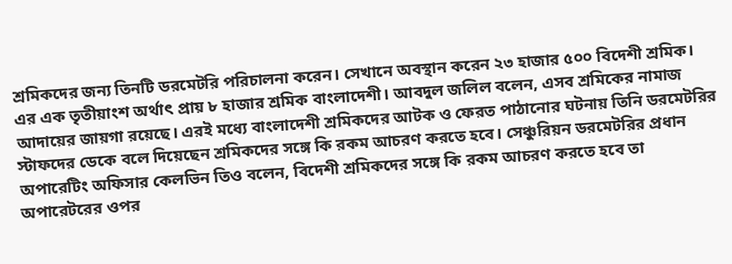শ্রমিকদের জন্য তিনটি ডরমেটরি পরিচালনা করেন। সেখানে অবস্থান করেন ২৩ হাজার ৫০০ বিদেশী শ্রমিক। এর এক তৃতীয়াংশ অর্থাৎ প্রায় ৮ হাজার শ্রমিক বাংলাদেশী। আবদুল জলিল বলেন, এসব শ্রমিকের নামাজ আদায়ের জায়গা রয়েছে। এরই মধ্যে বাংলাদেশী শ্রমিকদের আটক ও ফেরত পাঠানোর ঘটনায় তিনি ডরমেটরির স্টাফদের ডেকে বলে দিয়েছেন শ্রমিকদের সঙ্গে কি রকম আচরণ করতে হবে। সেঞ্চুরিয়ন ডরমেটরির প্রধান অপারেটিং অফিসার কেলভিন তিও বলেন, বিদেশী শ্রমিকদের সঙ্গে কি রকম আচরণ করতে হবে তা অপারেটরের ওপর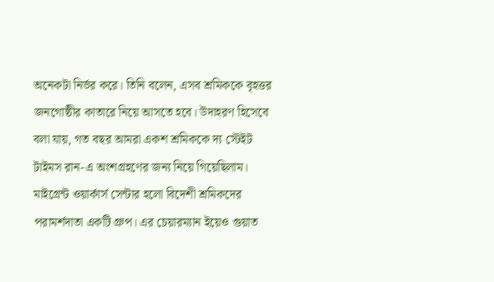অনেকটা নির্ভর করে। তিনি বলেন, এসব শ্রমিককে বৃহত্তর জনগোষ্ঠীর কাতারে নিয়ে আসতে হবে। উদাহরণ হিসেবে বলা যায়, গত বছর আমরা একশ শ্রমিককে দ্য স্টেইট টাইমস রান-এ অংশগ্রহণের জন্য নিয়ে গিয়েছিলাম। মাইগ্রেন্ট ওয়ার্কার্স সেন্টার হলো বিদেশী শ্রমিকদের পরামর্শদাতা একটি গ্রুপ। এর চেয়ারম্যান ইয়েও গুয়াত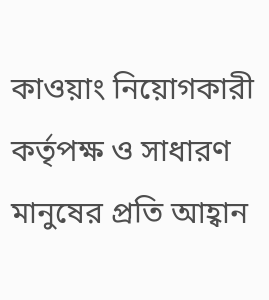কাওয়াং নিয়োগকারী কর্তৃপক্ষ ও সাধারণ মানুষের প্রতি আহ্বান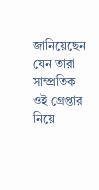জানিয়েছেন যেন তারা সাম্প্রতিক ওই গ্রেপ্তার নিয়ে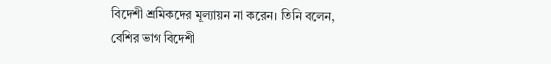বিদেশী শ্রমিকদের মূল্যায়ন না করেন। তিনি বলেন, বেশির ভাগ বিদেশী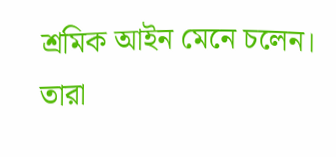শ্রমিক আইন মেনে চলেন। তারা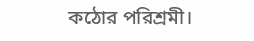কঠোর পরিশ্রমী।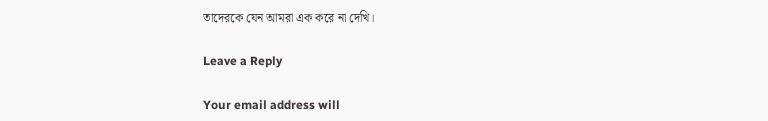তাদেরকে যেন আমরা এক করে না দেখি।

Leave a Reply

Your email address will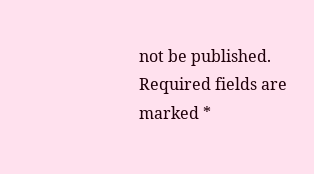not be published. Required fields are marked *